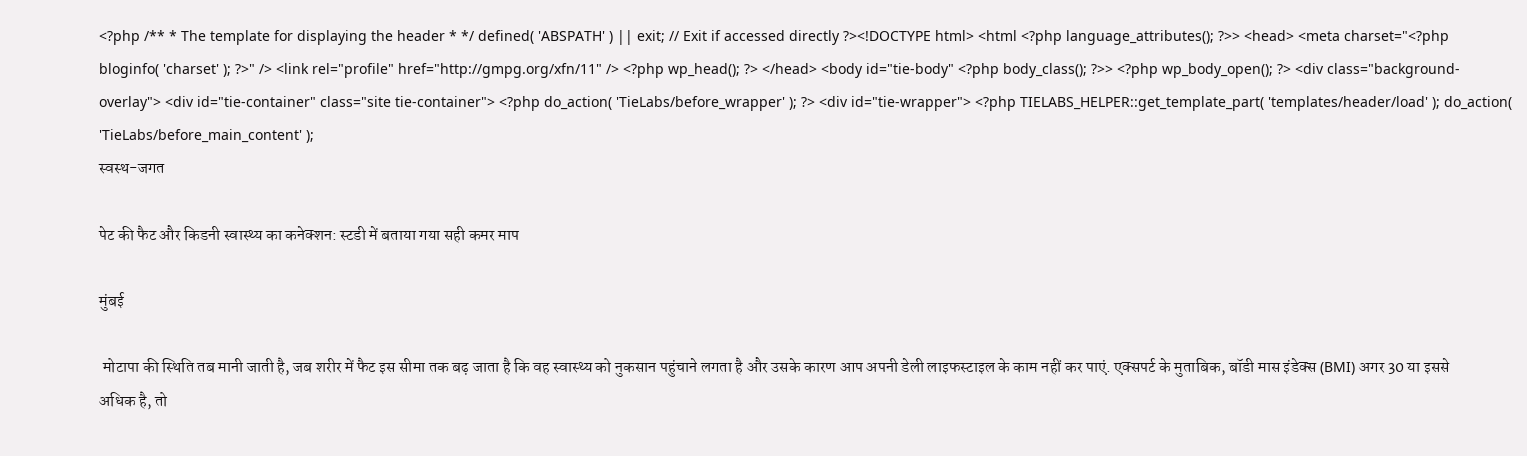<?php /** * The template for displaying the header * */ defined( 'ABSPATH' ) || exit; // Exit if accessed directly ?><!DOCTYPE html> <html <?php language_attributes(); ?>> <head> <meta charset="<?php bloginfo( 'charset' ); ?>" /> <link rel="profile" href="http://gmpg.org/xfn/11" /> <?php wp_head(); ?> </head> <body id="tie-body" <?php body_class(); ?>> <?php wp_body_open(); ?> <div class="background-overlay"> <div id="tie-container" class="site tie-container"> <?php do_action( 'TieLabs/before_wrapper' ); ?> <div id="tie-wrapper"> <?php TIELABS_HELPER::get_template_part( 'templates/header/load' ); do_action( 'TieLabs/before_main_content' );
स्वस्थ-जगत

पेट की फैट और किडनी स्वास्थ्य का कनेक्शन: स्टडी में बताया गया सही कमर माप

मुंबई

 मोटापा की स्थिति तब मानी जाती है, जब शरीर में फैट इस सीमा तक बढ़ जाता है कि वह स्वास्थ्य को नुकसान पहुंचाने लगता है और उसके कारण आप अपनी डेली लाइफस्टाइल के काम नहीं कर पाएं. एक्सपर्ट के मुताबिक, बॉडी मास इंडेक्स (BMI) अगर 30 या इससे अधिक है, तो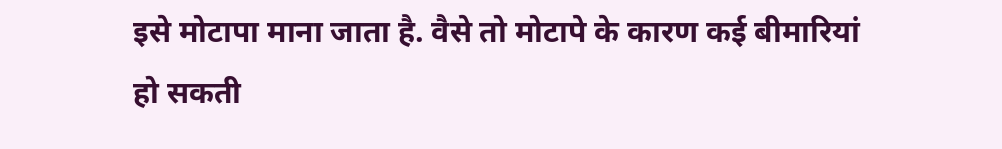इसे मोटापा माना जाता है. वैसे तो मोटापे के कारण कई बीमारियां हो सकती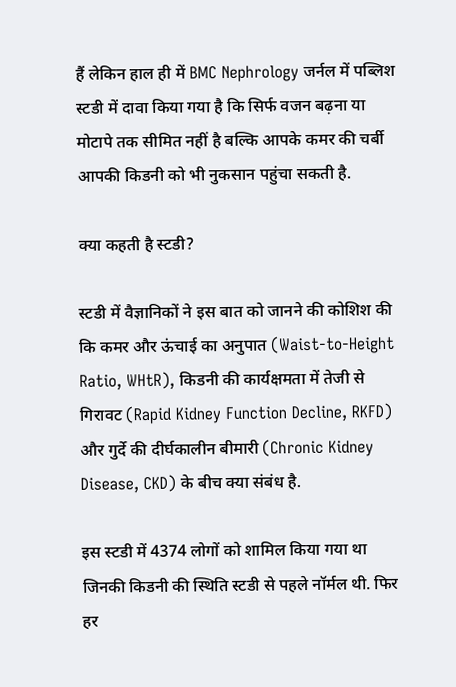हैं लेकिन हाल ही में BMC Nephrology जर्नल में पब्लिश स्टडी में दावा किया गया है कि सिर्फ वजन बढ़ना या मोटापे तक सीमित नहीं है बल्कि आपके कमर की चर्बी आपकी किडनी को भी नुकसान पहुंचा सकती है.

क्या कहती है स्टडी?

स्टडी में वैज्ञानिकों ने इस बात को जानने की कोशिश की कि कमर और ऊंचाई का अनुपात (Waist-to-Height Ratio, WHtR), किडनी की कार्यक्षमता में तेजी से गिरावट (Rapid Kidney Function Decline, RKFD) और गुर्दे की दीर्घकालीन बीमारी (Chronic Kidney Disease, CKD) के बीच क्या संबंध है.

इस स्टडी में 4374 लोगों को शामिल किया गया था जिनकी किडनी की स्थिति स्टडी से पहले नॉर्मल थी. फिर हर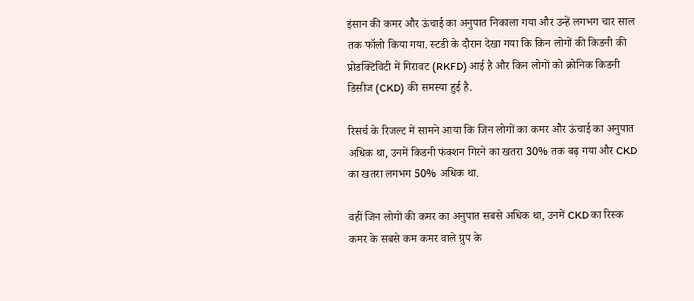इंसान की कमर और ऊंचाई का अनुपात निकाला गया और उन्हें लगभग चार साल तक फॉलो किया गया. स्टडी के दौरान देखा गया कि किन लोगों की किडनी की प्रोडक्टिविटी में गिरावट (RKFD) आई है और किन लोगों को क्रोनिक किडनी डिसीज (CKD) की समस्या हुई है.

रिसर्च के रिजल्ट में सामने आया कि जिन लोगों का कमर और ऊंचाई का अनुपात अधिक था, उनमें किडनी फंक्शन गिरने का खतरा 30% तक बढ़ गया और CKD का खतरा लगभग 50% अधिक था.

वहीं जिन लोगों की कमर का अनुपात सबसे अधिक था, उनमें CKD का रिस्क कमर के सबसे कम कमर वाले ग्रुप के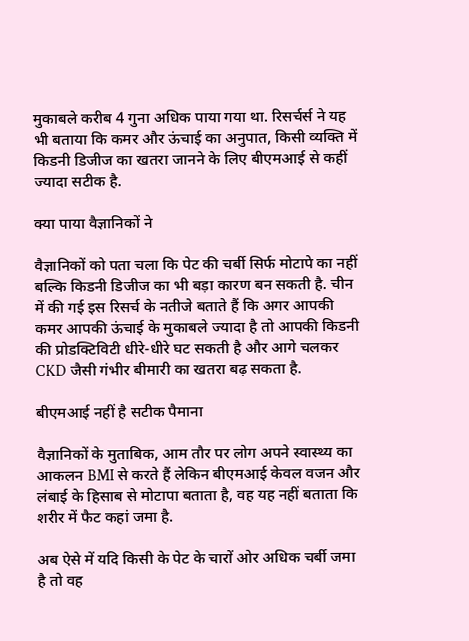मुकाबले करीब 4 गुना अधिक पाया गया था. रिसर्चर्स ने यह भी बताया कि कमर और ऊंचाई का अनुपात, किसी व्यक्ति में किडनी डिजीज का खतरा जानने के लिए बीएमआई से कहीं ज्यादा सटीक है.

क्या पाया वैज्ञानिकों ने

वैज्ञानिकों को पता चला कि पेट की चर्बी सिर्फ मोटापे का नहीं बल्कि किडनी डिजीज का भी बड़ा कारण बन सकती है. चीन में की गई इस रिसर्च के नतीजे बताते हैं कि अगर आपकी कमर आपकी ऊंचाई के मुकाबले ज्यादा है तो आपकी किडनी की प्रोडक्टिविटी धीरे-धीरे घट सकती है और आगे चलकर CKD जैसी गंभीर बीमारी का खतरा बढ़ सकता है.

बीएमआई नहीं है सटीक पैमाना

वैज्ञानिकों के मुताबिक, आम तौर पर लोग अपने स्वास्थ्य का आकलन BMI से करते हैं लेकिन बीएमआई केवल वजन और लंबाई के हिसाब से मोटापा बताता है, वह यह नहीं बताता कि शरीर में फैट कहां जमा है.

अब ऐसे में यदि किसी के पेट के चारों ओर अधिक चर्बी जमा है तो वह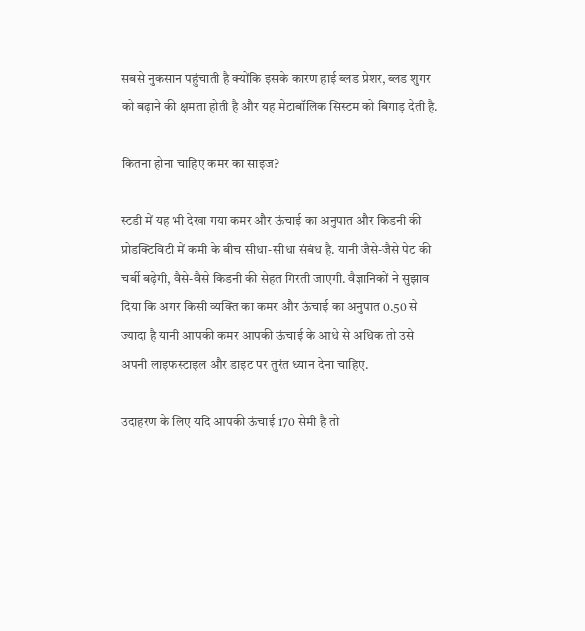सबसे नुकसान पहुंचाती है क्योंकि इसके कारण हाई ब्लड प्रेशर, ब्लड शुगर को बढ़ाने की क्षमता होती है और यह मेटाबॉलिक सिस्टम को बिगाड़ देती है.

कितना होना चाहिए कमर का साइज?

स्टडी में यह भी देखा गया कमर और ऊंचाई का अनुपात और किडनी की प्रोडक्टिविटी में कमी के बीच सीधा-सीधा संबंध है. यानी जैसे-जैसे पेट की चर्बी बढ़ेगी, वैसे-वैसे किडनी की सेहत गिरती जाएगी. वैज्ञानिकों ने सुझाव दिया कि अगर किसी व्यक्ति का कमर और ऊंचाई का अनुपात 0.50 से ज्यादा है यानी आपकी कमर आपकी ऊंचाई के आधे से अधिक तो उसे अपनी लाइफस्टाइल और डाइट पर तुरंत ध्यान देना चाहिए.

उदाहरण के लिए यदि आपकी ऊंचाई 170 सेमी है तो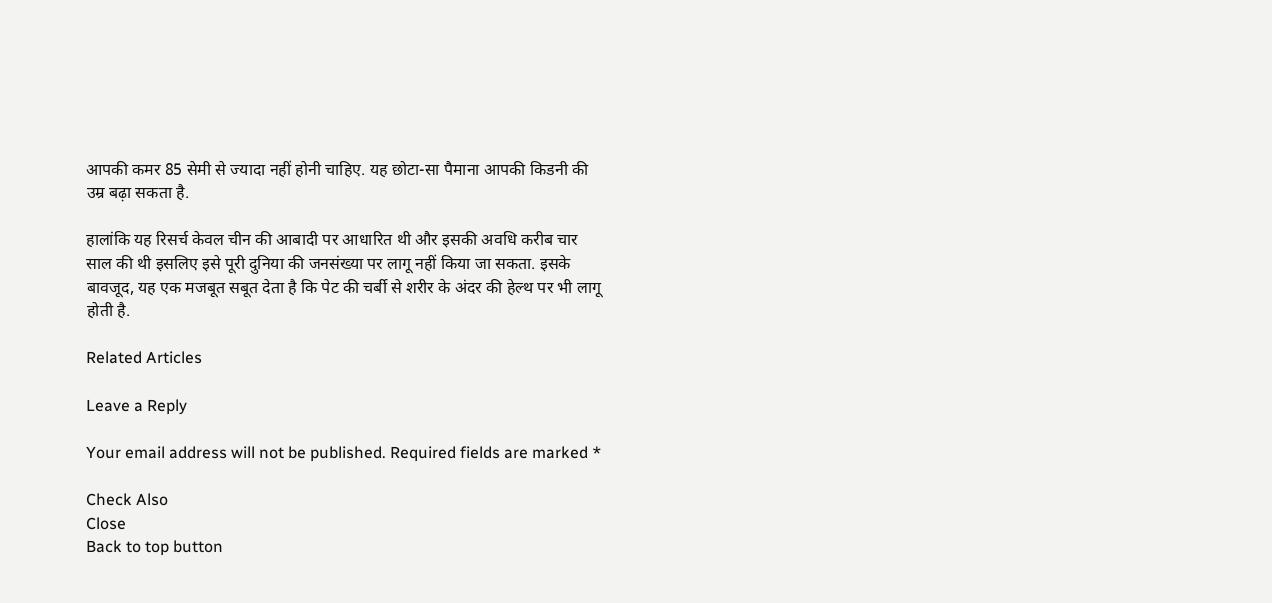आपकी कमर 85 सेमी से ज्यादा नहीं होनी चाहिए. यह छोटा-सा पैमाना आपकी किडनी की उम्र बढ़ा सकता है.

हालांकि यह रिसर्च केवल चीन की आबादी पर आधारित थी और इसकी अवधि करीब चार साल की थी इसलिए इसे पूरी दुनिया की जनसंख्या पर लागू नहीं किया जा सकता. इसके बावजूद, यह एक मजबूत सबूत देता है कि पेट की चर्बी से शरीर के अंदर की हेल्थ पर भी लागू होती है.

Related Articles

Leave a Reply

Your email address will not be published. Required fields are marked *

Check Also
Close
Back to top button